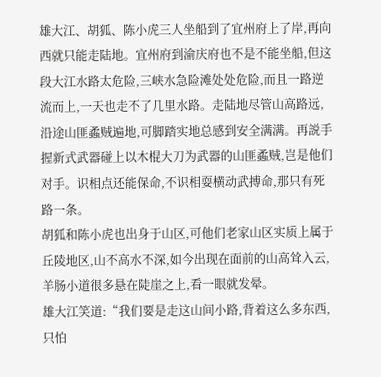雄大江、胡狐、陈小虎三人坐船到了宜州府上了岸,再向西就只能走陆地。宜州府到渝庆府也不是不能坐船,但这段大江水路太危险,三峡水急险滩处处危险,而且一路逆流而上,一天也走不了几里水路。走陆地尽管山高路远,沿途山匪蟊贼遍地,可脚踏实地总感到安全满满。再説手握新式武器碰上以木棍大刀为武器的山匪蟊贼,岂是他们对手。识相点还能保命,不识相耍横动武搏命,那只有死路一条。
胡狐和陈小虎也出身于山区,可他们老家山区实质上属于丘陵地区,山不高水不深,如今出现在面前的山高耸入云,羊肠小道很多悬在陡崖之上,看一眼就发晕。
雄大江笑道:“我们要是走这山间小路,背着这么多东西,只怕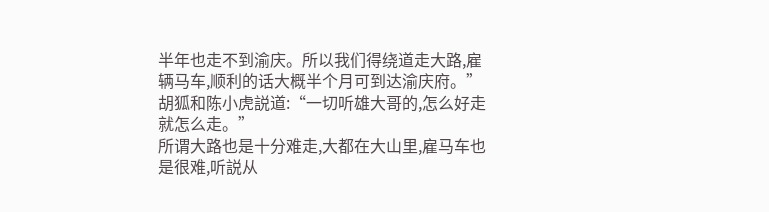半年也走不到渝庆。所以我们得绕道走大路,雇辆马车,顺利的话大概半个月可到达渝庆府。”
胡狐和陈小虎説道:“一切听雄大哥的,怎么好走就怎么走。”
所谓大路也是十分难走,大都在大山里,雇马车也是很难,听説从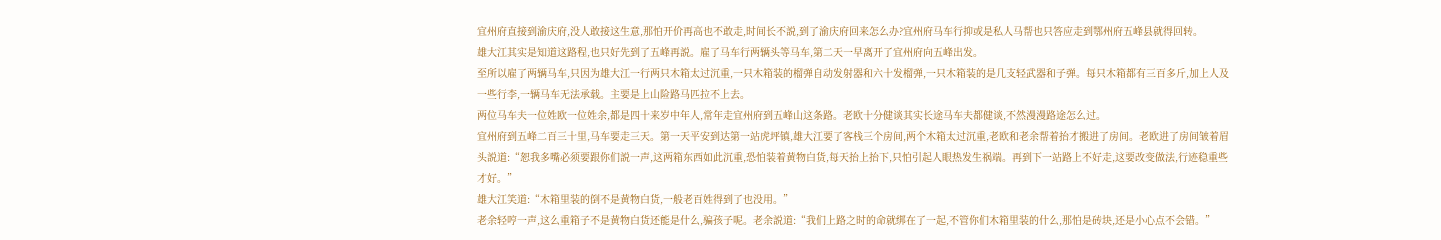宜州府直接到渝庆府,没人敢接这生意,那怕开价再高也不敢走,时间长不説,到了渝庆府回来怎么办?宜州府马车行抑或是私人马帮也只答应走到鄂州府五峰县就得回转。
雄大江其实是知道这路程,也只好先到了五峰再説。雇了马车行两辆头等马车,第二天一早离开了宜州府向五峰出发。
至所以雇了两辆马车,只因为雄大江一行两只木箱太过沉重,一只木箱装的榴弹自动发射器和六十发榴弹,一只木箱装的是几支轻武器和子弹。每只木箱都有三百多斤,加上人及一些行李,一辆马车无法承载。主要是上山险路马匹拉不上去。
两位马车夫一位姓欧一位姓余,都是四十来岁中年人,常年走宜州府到五峰山这条路。老欧十分健谈其实长途马车夫都健谈,不然漫漫路途怎么过。
宜州府到五峰二百三十里,马车要走三天。第一天平安到达第一站虎坪镇,雄大江要了客栈三个房间,两个木箱太过沉重,老欧和老余帮着抬才搬进了房间。老欧进了房间皱着眉头説道:“恕我多嘴必须要跟你们説一声,这两箱东西如此沉重,恐怕装着黄物白货,每天抬上抬下,只怕引起人眼热发生祸端。再到下一站路上不好走,这要改变做法,行迹稳重些才好。”
雄大江笑道:“木箱里装的倒不是黄物白货,一般老百姓得到了也没用。”
老余轻哼一声,这么重箱子不是黄物白货还能是什么,骗孩子呢。老余説道:“我们上路之时的命就绑在了一起,不管你们木箱里装的什么,那怕是砖块,还是小心点不会错。”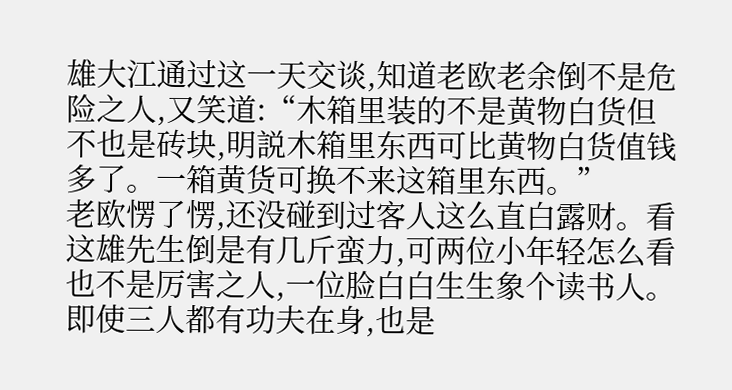雄大江通过这一天交谈,知道老欧老余倒不是危险之人,又笑道:“木箱里装的不是黄物白货但不也是砖块,明説木箱里东西可比黄物白货值钱多了。一箱黄货可换不来这箱里东西。”
老欧愣了愣,还没碰到过客人这么直白露财。看这雄先生倒是有几斤蛮力,可两位小年轻怎么看也不是厉害之人,一位脸白白生生象个读书人。即使三人都有功夫在身,也是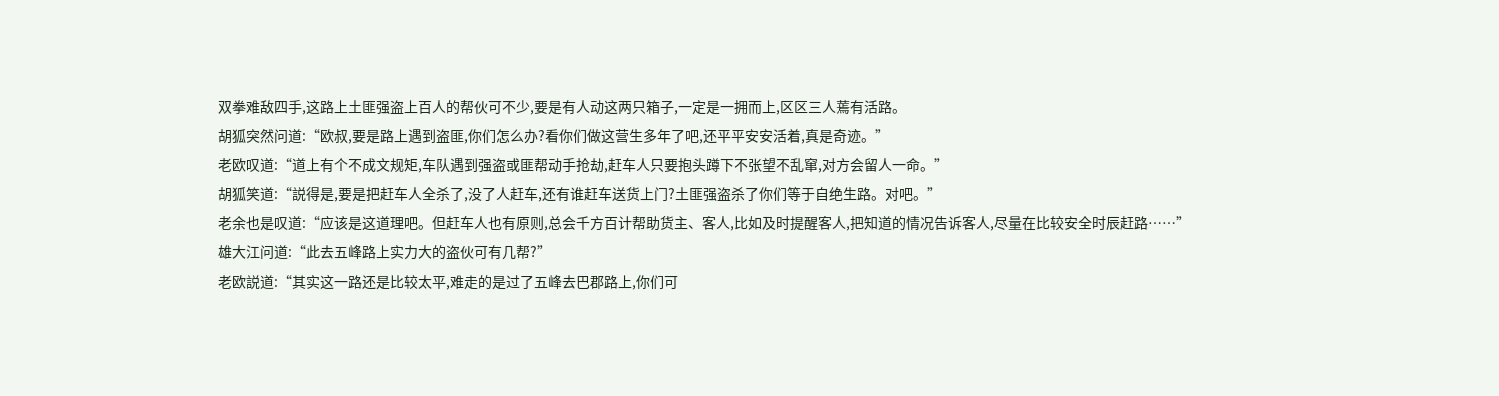双拳难敌四手,这路上土匪强盗上百人的帮伙可不少,要是有人动这两只箱子,一定是一拥而上,区区三人蔫有活路。
胡狐突然问道:“欧叔,要是路上遇到盗匪,你们怎么办?看你们做这营生多年了吧,还平平安安活着,真是奇迹。”
老欧叹道:“道上有个不成文规矩,车队遇到强盗或匪帮动手抢劫,赶车人只要抱头蹲下不张望不乱窜,对方会留人一命。”
胡狐笑道:“説得是,要是把赶车人全杀了,没了人赶车,还有谁赶车送货上门?土匪强盗杀了你们等于自绝生路。对吧。”
老余也是叹道:“应该是这道理吧。但赶车人也有原则,总会千方百计帮助货主、客人,比如及时提醒客人,把知道的情况告诉客人,尽量在比较安全时辰赶路……”
雄大江问道:“此去五峰路上实力大的盗伙可有几帮?”
老欧説道:“其实这一路还是比较太平,难走的是过了五峰去巴郡路上,你们可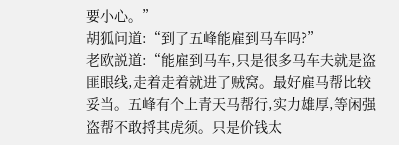要小心。”
胡狐问道:“到了五峰能雇到马车吗?”
老欧説道:“能雇到马车,只是很多马车夫就是盗匪眼线,走着走着就进了贼窝。最好雇马帮比较妥当。五峰有个上青天马帮行,实力雄厚,等闲强盗帮不敢捋其虎须。只是价钱太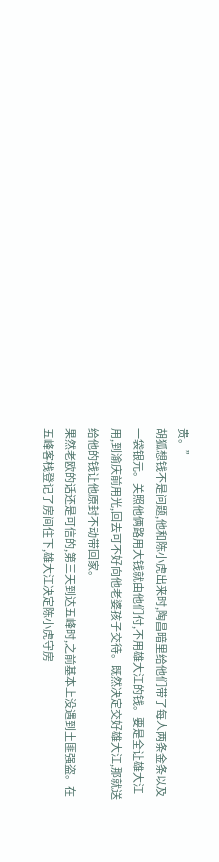贵。”
胡狐想钱不是问题,他和陈小虎出来时,陶昌暗里给他们带了每人两条金条以及一袋银元。关照他俩路用大钱就由他们付,不用雄大江的钱。要是全让雄大江用,到渝庆前用光,回去可不好向他老婆孩子交待。既然决定交好雄大江,那就送给他的钱让他原封不动带回家。
果然老欧的话还是可信的,第三天到达五峰时,之前基本上没遇到土匪强盗。在五峰客栈登记了房间住下,雄大江决定陈小虎守房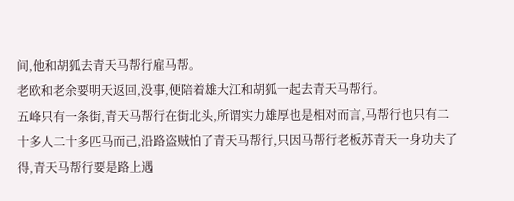间,他和胡狐去青天马帮行雇马帮。
老欧和老余要明天返回,没事,便陪着雄大江和胡狐一起去青天马帮行。
五峰只有一条街,青天马帮行在街北头,所谓实力雄厚也是相对而言,马帮行也只有二十多人二十多匹马而己,沿路盗贼怕了青天马帮行,只因马帮行老板苏青天一身功夫了得,青天马帮行要是路上遇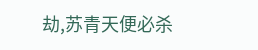劫,苏青天便必杀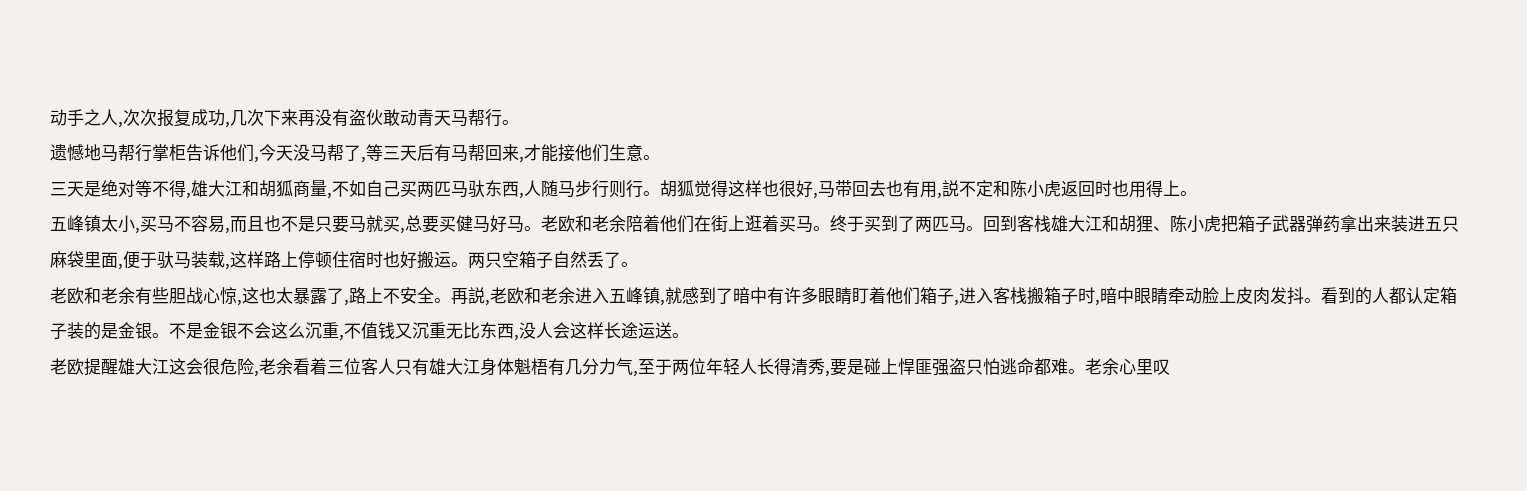动手之人,次次报复成功,几次下来再没有盗伙敢动青天马帮行。
遗憾地马帮行掌柜告诉他们,今天没马帮了,等三天后有马帮回来,才能接他们生意。
三天是绝对等不得,雄大江和胡狐商量,不如自己买两匹马驮东西,人随马步行则行。胡狐觉得这样也很好,马带回去也有用,説不定和陈小虎返回时也用得上。
五峰镇太小,买马不容易,而且也不是只要马就买,总要买健马好马。老欧和老余陪着他们在街上逛着买马。终于买到了两匹马。回到客栈雄大江和胡狸、陈小虎把箱子武器弹药拿出来装进五只麻袋里面,便于驮马装载,这样路上停顿住宿时也好搬运。两只空箱子自然丢了。
老欧和老余有些胆战心惊,这也太暴露了,路上不安全。再説,老欧和老余进入五峰镇,就感到了暗中有许多眼睛盯着他们箱子,进入客栈搬箱子时,暗中眼睛牵动脸上皮肉发抖。看到的人都认定箱子装的是金银。不是金银不会这么沉重,不值钱又沉重无比东西,没人会这样长途运送。
老欧提醒雄大江这会很危险,老余看着三位客人只有雄大江身体魁梧有几分力气,至于两位年轻人长得清秀,要是碰上悍匪强盗只怕逃命都难。老余心里叹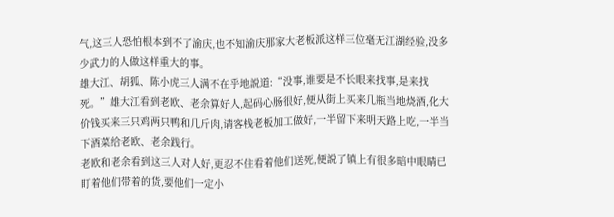气,这三人恐怕根本到不了渝庆,也不知渝庆那家大老板派这样三位毫无江湖经验,没多少武力的人做这样重大的事。
雄大江、胡狐、陈小虎三人满不在乎地説道:“没事,谁要是不长眼来找事,是来找死。”雄大江看到老欧、老余算好人,起码心肠很好,便从街上买来几瓶当地烧酒,化大价钱买来三只鸡两只鸭和几斤肉,请客栈老板加工做好,一半留下来明天路上吃,一半当下酒菜给老欧、老余践行。
老欧和老余看到这三人对人好,更忍不住看着他们送死,便説了镇上有很多暗中眼睛已盯着他们带着的货,要他们一定小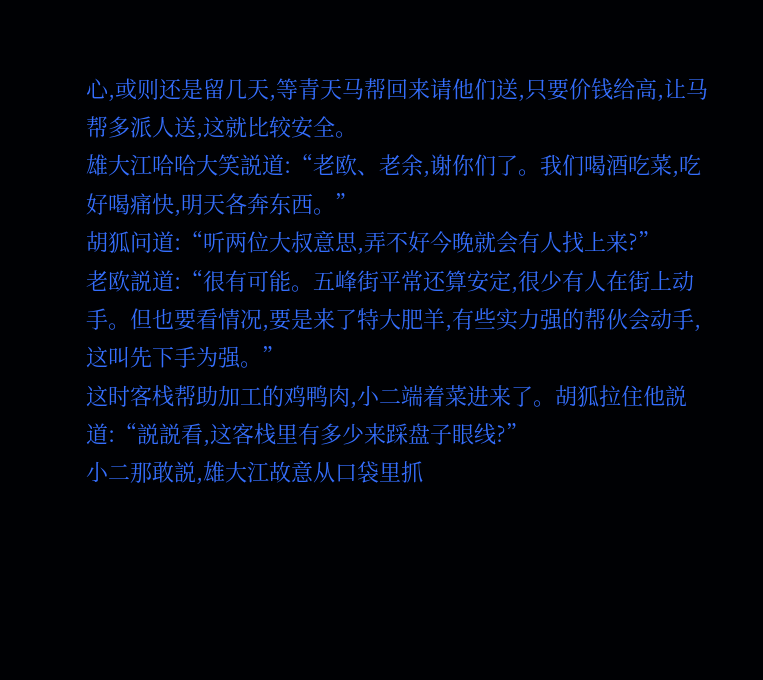心,或则还是留几天,等青天马帮回来请他们送,只要价钱给高,让马帮多派人送,这就比较安全。
雄大江哈哈大笑説道:“老欧、老余,谢你们了。我们喝酒吃菜,吃好喝痛快,明天各奔东西。”
胡狐问道:“听两位大叔意思,弄不好今晚就会有人找上来?”
老欧説道:“很有可能。五峰街平常还算安定,很少有人在街上动手。但也要看情况,要是来了特大肥羊,有些实力强的帮伙会动手,这叫先下手为强。”
这时客栈帮助加工的鸡鸭肉,小二端着菜进来了。胡狐拉住他説道:“説説看,这客栈里有多少来踩盘子眼线?”
小二那敢説,雄大江故意从口袋里抓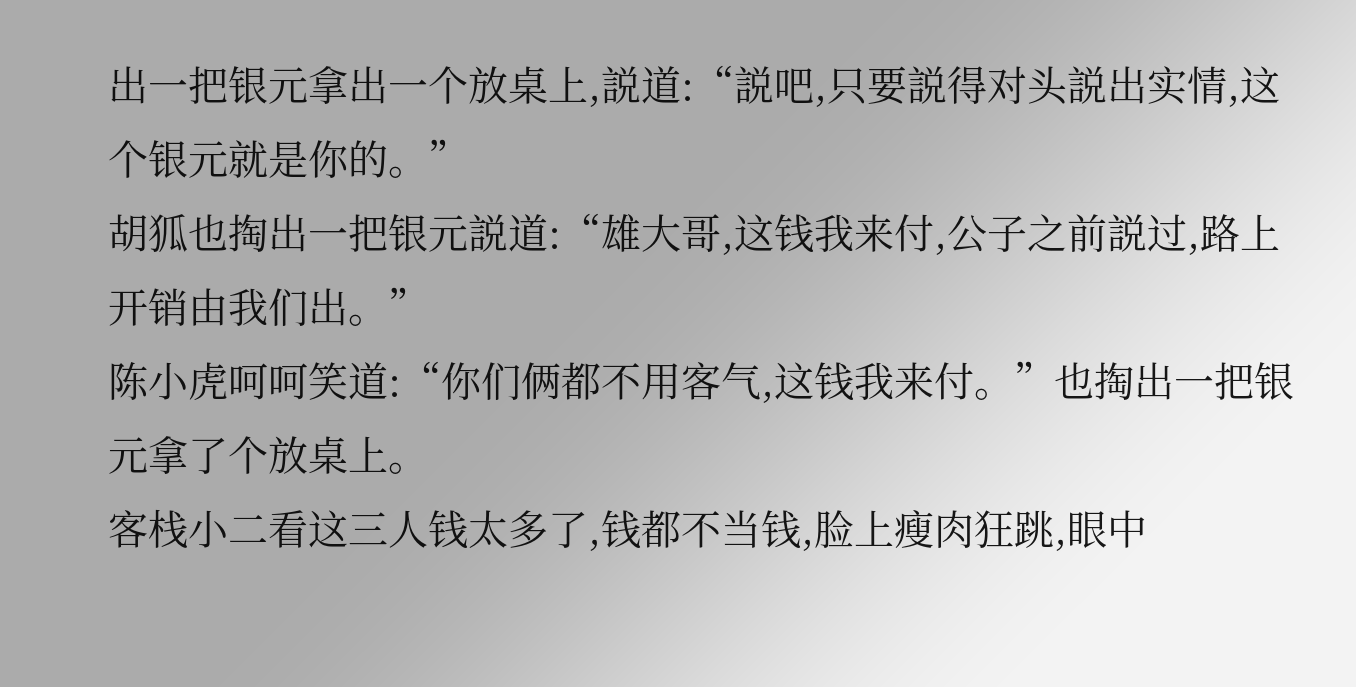出一把银元拿出一个放桌上,説道:“説吧,只要説得对头説出实情,这个银元就是你的。”
胡狐也掏出一把银元説道:“雄大哥,这钱我来付,公子之前説过,路上开销由我们出。”
陈小虎呵呵笑道:“你们俩都不用客气,这钱我来付。”也掏出一把银元拿了个放桌上。
客栈小二看这三人钱太多了,钱都不当钱,脸上瘦肉狂跳,眼中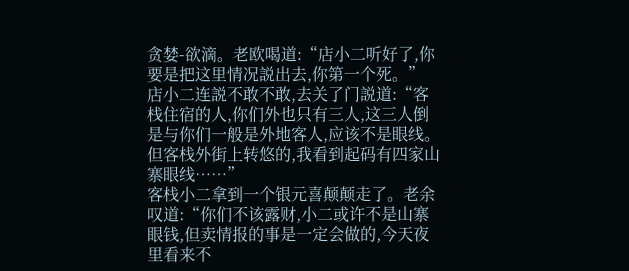贪婪-欲滴。老欧喝道:“店小二听好了,你要是把这里情况説出去,你第一个死。”
店小二连説不敢不敢,去关了门説道:“客栈住宿的人,你们外也只有三人,这三人倒是与你们一般是外地客人,应该不是眼线。但客栈外街上转悠的,我看到起码有四家山寨眼线……”
客栈小二拿到一个银元喜颠颠走了。老余叹道:“你们不该露财,小二或许不是山寨眼钱,但卖情报的事是一定会做的,今天夜里看来不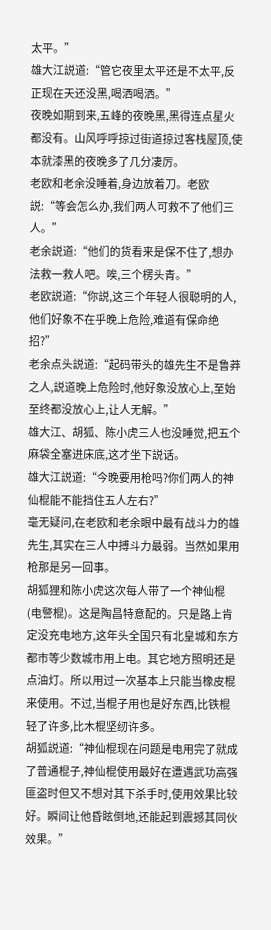太平。”
雄大江説道:“管它夜里太平还是不太平,反正现在天还没黑,喝洒喝洒。”
夜晚如期到来,五峰的夜晚黑,黑得连点星火都没有。山风呼呼掠过街道掠过客栈屋顶,使本就漆黑的夜晚多了几分凄厉。
老欧和老余没睡着,身边放着刀。老欧説:“等会怎么办,我们两人可救不了他们三人。”
老余説道:“他们的货看来是保不住了,想办法救一救人吧。唉,三个楞头青。”
老欧説道:“你説,这三个年轻人很聪明的人,他们好象不在乎晚上危险,难道有保命绝招?”
老余点头説道:“起码带头的雄先生不是鲁莽之人,説道晚上危险时,他好象没放心上,至始至终都没放心上,让人无解。”
雄大江、胡狐、陈小虎三人也没睡觉,把五个麻袋全塞进床底,这才坐下説话。
雄大江説道:“今晚要用枪吗?你们两人的神仙棍能不能挡住五人左右?”
毫无疑问,在老欧和老余眼中最有战斗力的雄先生,其实在三人中搏斗力最弱。当然如果用枪那是另一回事。
胡狐狸和陈小虎这次每人带了一个神仙棍(电警棍)。这是陶昌特意配的。只是路上肯定没充电地方,这年头全国只有北皇城和东方都市等少数城市用上电。其它地方照明还是点油灯。所以用过一次基本上只能当橡皮棍来使用。不过,当棍子用也是好东西,比铁棍轻了许多,比木棍坚纫许多。
胡狐説道:“神仙棍现在问题是电用完了就成了普通棍子,神仙棍使用最好在遭遇武功高强匪盗时但又不想对其下杀手时,使用效果比较好。瞬间让他昏眩倒地,还能起到震撼其同伙效果。”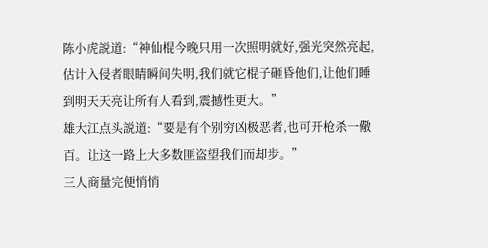陈小虎説道:“神仙棍今晚只用一次照明就好,强光突然亮起,估计入侵者眼睛瞬间失明,我们就它棍子砸昏他们,让他们睡到明天天亮让所有人看到,震撼性更大。”
雄大江点头説道:“要是有个别穷凶极恶者,也可开枪杀一儆百。让这一路上大多数匪盗望我们而却步。”
三人商量完便悄悄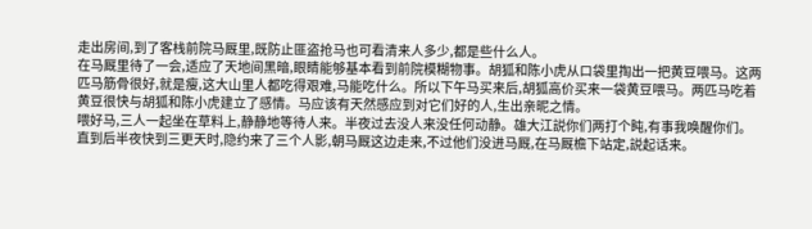走出房间,到了客栈前院马厩里,既防止匪盗抢马也可看清来人多少,都是些什么人。
在马厩里待了一会,适应了天地间黑暗,眼睛能够基本看到前院模糊物事。胡狐和陈小虎从口袋里掏出一把黄豆喂马。这两匹马筋骨很好,就是瘦,这大山里人都吃得艰难,马能吃什么。所以下午马买来后,胡狐高价买来一袋黄豆喂马。两匹马吃着黄豆很快与胡狐和陈小虎建立了感情。马应该有天然感应到对它们好的人,生出亲昵之情。
喂好马,三人一起坐在草料上,静静地等待人来。半夜过去没人来没任何动静。雄大江説你们两打个盹,有事我唤醒你们。
直到后半夜快到三更天时,隐约来了三个人影,朝马厩这边走来,不过他们没进马厩,在马厩檐下站定,説起话来。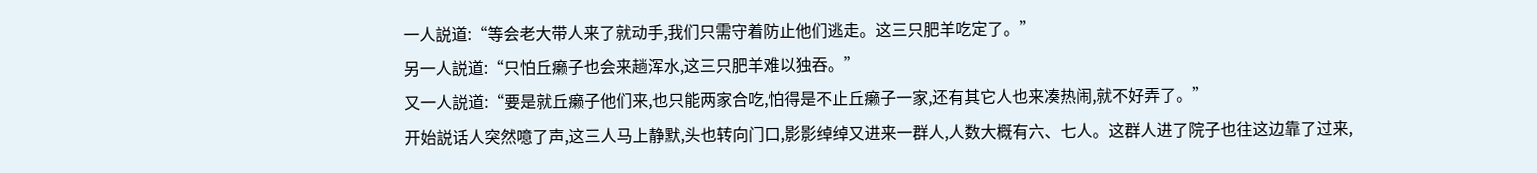一人説道:“等会老大带人来了就动手,我们只需守着防止他们逃走。这三只肥羊吃定了。”
另一人説道:“只怕丘癞子也会来趟浑水,这三只肥羊难以独吞。”
又一人説道:“要是就丘癞子他们来,也只能两家合吃,怕得是不止丘癞子一家,还有其它人也来凑热闹,就不好弄了。”
开始説话人突然噫了声,这三人马上静默,头也转向门口,影影绰绰又进来一群人,人数大概有六、七人。这群人进了院子也往这边靠了过来,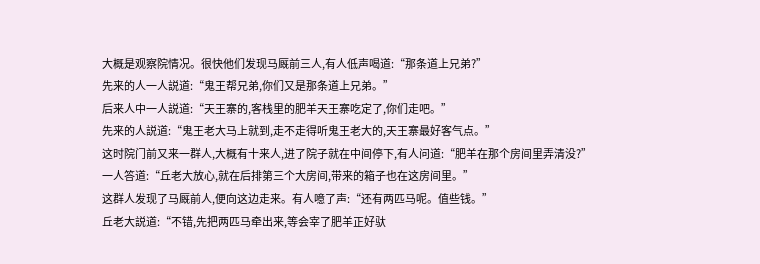大概是观察院情况。很快他们发现马厩前三人,有人低声喝道:“那条道上兄弟?”
先来的人一人説道:“鬼王帮兄弟,你们又是那条道上兄弟。”
后来人中一人説道:“天王寨的,客栈里的肥羊天王寨吃定了,你们走吧。”
先来的人説道:“鬼王老大马上就到,走不走得听鬼王老大的,天王寨最好客气点。”
这时院门前又来一群人,大概有十来人,进了院子就在中间停下,有人问道:“肥羊在那个房间里弄清没?”
一人答道:“丘老大放心,就在后排第三个大房间,带来的箱子也在这房间里。”
这群人发现了马厩前人,便向这边走来。有人噫了声:“还有两匹马呢。值些钱。”
丘老大説道:“不错,先把两匹马牵出来,等会宰了肥羊正好驮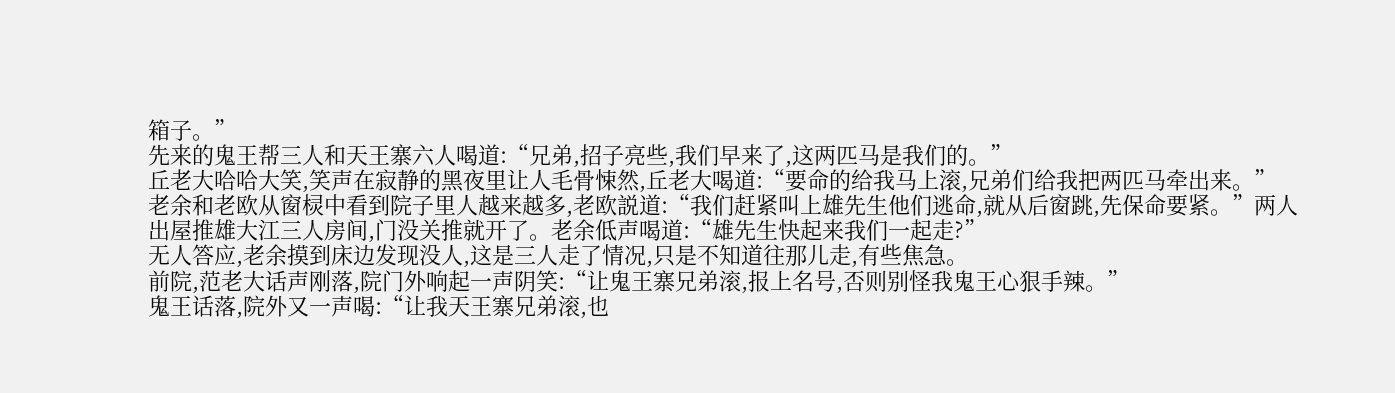箱子。”
先来的鬼王帮三人和天王寨六人喝道:“兄弟,招子亮些,我们早来了,这两匹马是我们的。”
丘老大哈哈大笑,笑声在寂静的黑夜里让人毛骨悚然,丘老大喝道:“要命的给我马上滚,兄弟们给我把两匹马牵出来。”
老余和老欧从窗棂中看到院子里人越来越多,老欧説道:“我们赶紧叫上雄先生他们逃命,就从后窗跳,先保命要紧。”两人出屋推雄大江三人房间,门没关推就开了。老余低声喝道:“雄先生快起来我们一起走?”
无人答应,老余摸到床边发现没人,这是三人走了情况,只是不知道往那儿走,有些焦急。
前院,范老大话声刚落,院门外响起一声阴笑:“让鬼王寨兄弟滚,报上名号,否则别怪我鬼王心狠手辣。”
鬼王话落,院外又一声喝:“让我天王寨兄弟滚,也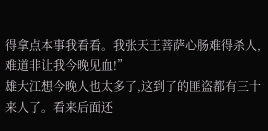得拿点本事我看看。我张天王菩萨心肠难得杀人,难道非让我今晚见血!”
雄大江想今晚人也太多了,这到了的匪盗都有三十来人了。看来后面还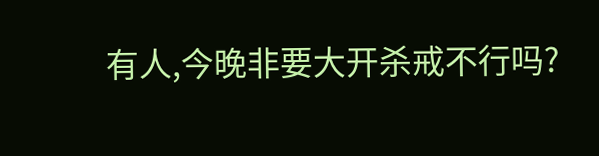有人,今晚非要大开杀戒不行吗?